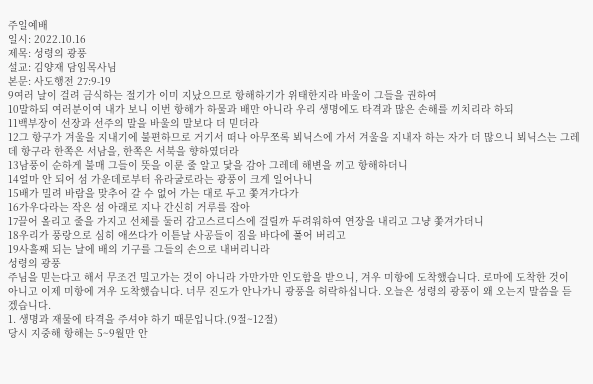주일예배
일시: 2022.10.16
제목: 성령의 광풍
설교: 김양재 담임목사님
본문: 사도행전 27:9-19
9여러 날이 걸려 금식하는 절기가 이미 지났으므로 항해하기가 위태한지라 바울이 그들을 권하여
10말하되 여러분이여 내가 보니 이번 항해가 하물과 배만 아니라 우리 생명에도 타격과 많은 손해를 끼치리라 하되
11백부장이 선장과 선주의 말을 바울의 말보다 더 믿더라
12그 항구가 겨울을 지내기에 불편하므로 거기서 떠나 아무쪼록 뵈닉스에 가서 겨울을 지내자 하는 자가 더 많으니 뵈닉스는 그레데 항구라 한쪽은 서남을, 한쪽은 서북을 향하였더라
13남풍이 순하게 불매 그들이 뜻을 이룬 줄 알고 닻을 감아 그레데 해변을 끼고 항해하더니
14얼마 안 되어 섬 가운데로부터 유라굴로라는 광풍이 크게 일어나니
15배가 밀려 바람을 맞추어 갈 수 없어 가는 대로 두고 쫓겨가다가
16가우다라는 작은 섬 아래로 지나 간신히 거루를 잡아
17끌어 올리고 줄을 가지고 선체를 둘러 감고스르디스에 걸릴까 두려워하여 연장을 내리고 그냥 쫓겨가더니
18우리가 풍랑으로 심히 애쓰다가 이튿날 사공들이 짐을 바다에 풀어 버리고
19사흘째 되는 날에 배의 기구를 그들의 손으로 내버리니라
성령의 광풍
주님을 믿는다고 해서 무조건 밀고가는 것이 아니라 가만가만 인도함을 받으니, 겨우 미항에 도착했습니다. 로마에 도착한 것이 아니고 이제 미항에 겨우 도착했습니다. 너무 진도가 안나가니 광풍을 허락하십니다. 오늘은 성령의 광풍이 왜 오는지 말씀을 듣겠습니다.
1. 생명과 재물에 타격을 주셔야 하기 때문입니다.(9절~12절)
당시 지중해 항해는 5~9월만 안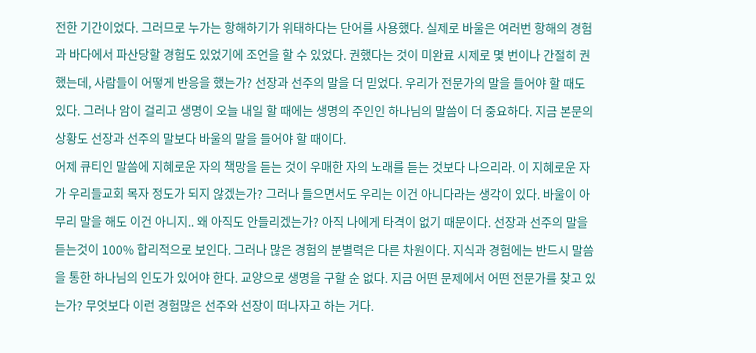전한 기간이었다. 그러므로 누가는 항해하기가 위태하다는 단어를 사용했다. 실제로 바울은 여러번 항해의 경험과 바다에서 파산당할 경험도 있었기에 조언을 할 수 있었다. 권했다는 것이 미완료 시제로 몇 번이나 간절히 권했는데, 사람들이 어떻게 반응을 했는가? 선장과 선주의 말을 더 믿었다. 우리가 전문가의 말을 들어야 할 때도 있다. 그러나 암이 걸리고 생명이 오늘 내일 할 때에는 생명의 주인인 하나님의 말씀이 더 중요하다. 지금 본문의 상황도 선장과 선주의 말보다 바울의 말을 들어야 할 때이다.
어제 큐티인 말씀에 지혜로운 자의 책망을 듣는 것이 우매한 자의 노래를 듣는 것보다 나으리라. 이 지혜로운 자가 우리들교회 목자 정도가 되지 않겠는가? 그러나 들으면서도 우리는 이건 아니다라는 생각이 있다. 바울이 아무리 말을 해도 이건 아니지.. 왜 아직도 안들리겠는가? 아직 나에게 타격이 없기 때문이다. 선장과 선주의 말을 듣는것이 100% 합리적으로 보인다. 그러나 많은 경험의 분별력은 다른 차원이다. 지식과 경험에는 반드시 말씀을 통한 하나님의 인도가 있어야 한다. 교양으로 생명을 구할 순 없다. 지금 어떤 문제에서 어떤 전문가를 찾고 있는가? 무엇보다 이런 경험많은 선주와 선장이 떠나자고 하는 거다.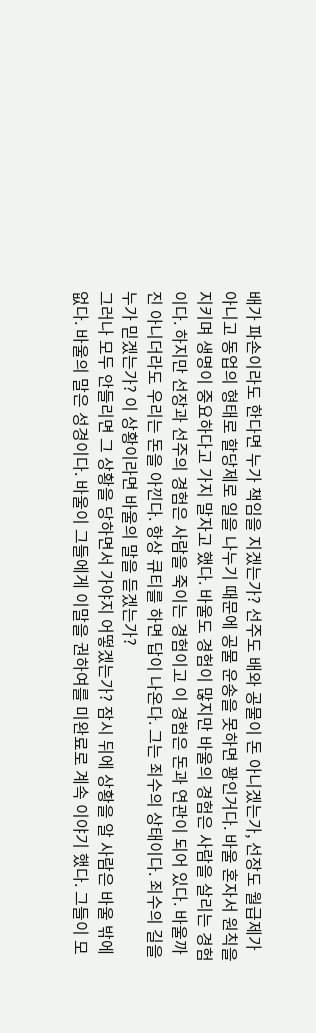배가 파손이라도 한다면 누가 책임을 지겠는가? 선주도 배와 공물이 돈 아니겠는가, 선장도 월급제가 아니고 동업의 형태로 할당제로 일을 나누기 때문에 공물 운송을 못하면 꽝인거다. 바울 혼자서 원칙을 지키며 생명이 중요하다고 가지 말자고 했다. 바울도 경험이 많지만 바울의 경험은 사람을 살리는 경험이다. 하지만 선장과 선주의 경험은 사람을 죽이는 경험이고 이 경험은 돈과 연관이 되어 있다. 바울까진 아니더라도 우리는 돈을 아낀다. 항상 큐티를 하면 답이 나온다. 그는 죄수의 상태이다. 죄수의 길을 누가 믿겠는가? 이 상황이라면 바울의 말을 듣겠는가?
그러나 모두 안들리면 그 상황을 당하면서 가야지 어떻겠는가? 잠시 뒤에 상황을 알 사람은 바울 밖에 없다. 바울의 말은 성경이다. 바울이 그들에게 이말을 권하여를 미완료로 계속 이야기 했다. 그들이 모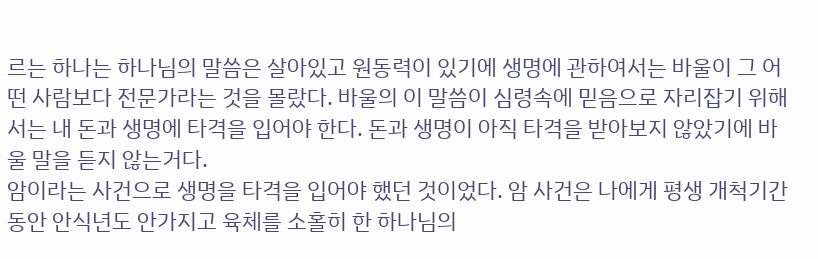르는 하나는 하나님의 말씀은 살아있고 원동력이 있기에 생명에 관하여서는 바울이 그 어떤 사람보다 전문가라는 것을 몰랐다. 바울의 이 말씀이 심령속에 믿음으로 자리잡기 위해서는 내 돈과 생명에 타격을 입어야 한다. 돈과 생명이 아직 타격을 받아보지 않았기에 바울 말을 듣지 않는거다.
암이라는 사건으로 생명을 타격을 입어야 했던 것이었다. 암 사건은 나에게 평생 개척기간 동안 안식년도 안가지고 육체를 소홀히 한 하나님의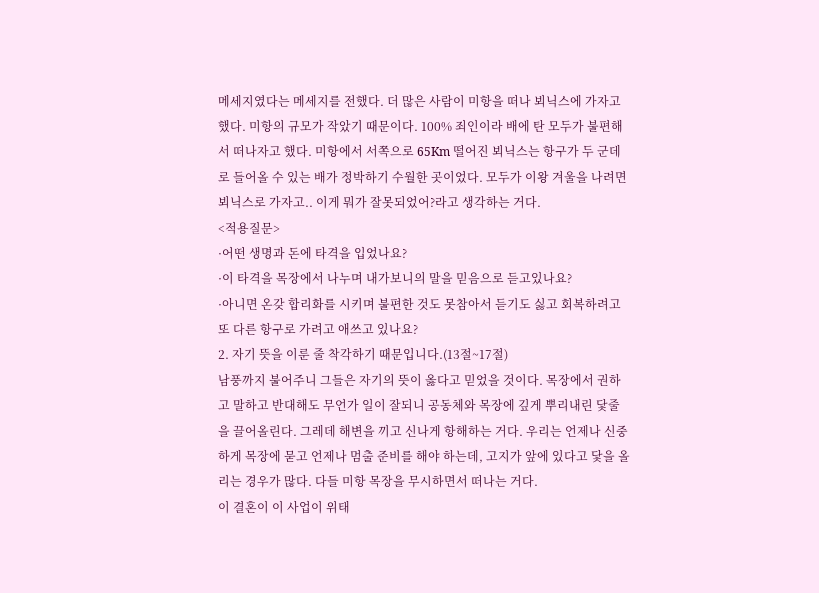메세지였다는 메세지를 전했다. 더 많은 사람이 미항을 떠나 뵈닉스에 가자고 했다. 미항의 규모가 작았기 때문이다. 100% 죄인이라 배에 탄 모두가 불편해서 떠나자고 했다. 미항에서 서쪽으로 65Km 떨어진 뵈닉스는 항구가 두 군데로 들어올 수 있는 배가 정박하기 수월한 곳이었다. 모두가 이왕 겨울을 나려면 뵈닉스로 가자고.. 이게 뭐가 잘못되었어?라고 생각하는 거다.
<적용질문>
·어떤 생명과 돈에 타격을 입었나요?
·이 타격을 목장에서 나누며 내가보니의 말을 믿음으로 듣고있나요?
·아니면 온갖 합리화를 시키며 불편한 것도 못참아서 듣기도 싫고 회복하려고 또 다른 항구로 가려고 애쓰고 있나요?
2. 자기 뜻을 이룬 줄 착각하기 때문입니다.(13절~17절)
남풍까지 불어주니 그들은 자기의 뜻이 옳다고 믿었을 것이다. 목장에서 권하고 말하고 반대해도 무언가 일이 잘되니 공동체와 목장에 깊게 뿌리내린 닻줄을 끌어올린다. 그레데 해변을 끼고 신나게 항해하는 거다. 우리는 언제나 신중하게 목장에 묻고 언제나 멈출 준비를 해야 하는데, 고지가 앞에 있다고 닻을 올리는 경우가 많다. 다들 미항 목장을 무시하면서 떠나는 거다.
이 결혼이 이 사업이 위태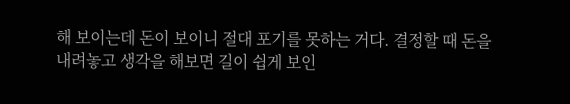해 보이는데 돈이 보이니 절대 포기를 못하는 거다. 결정할 때 돈을 내려놓고 생각을 해보면 길이 쉽게 보인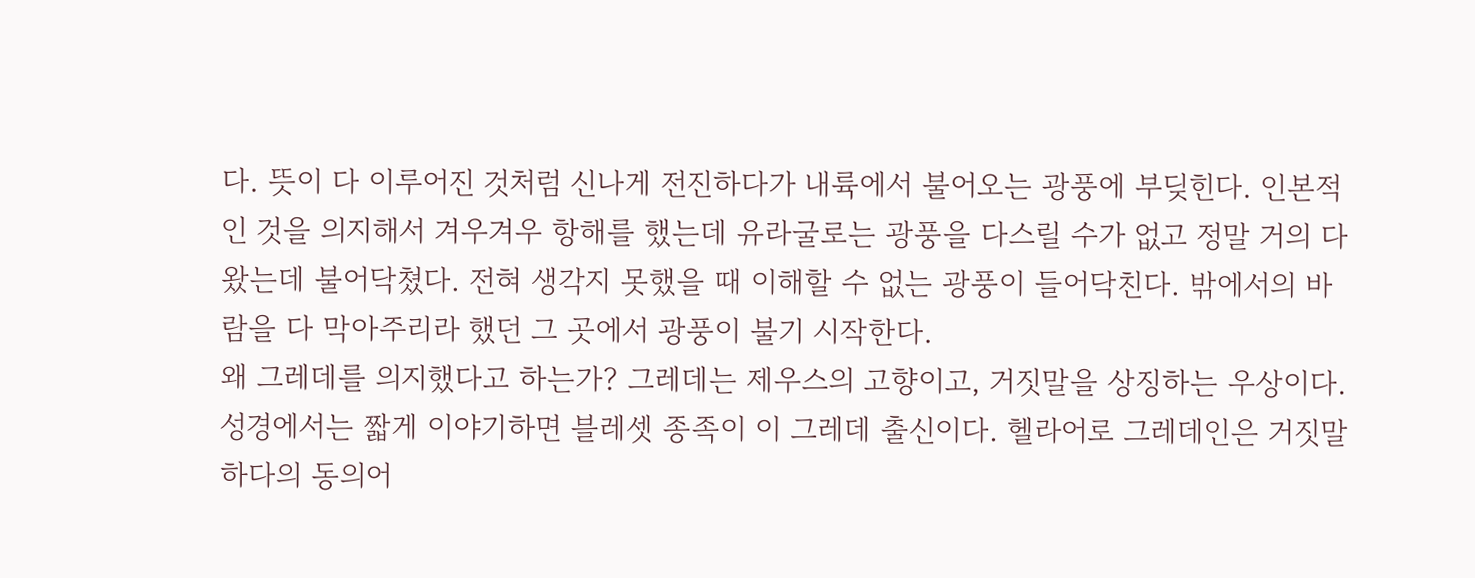다. 뜻이 다 이루어진 것처럼 신나게 전진하다가 내륙에서 불어오는 광풍에 부딪힌다. 인본적인 것을 의지해서 겨우겨우 항해를 했는데 유라굴로는 광풍을 다스릴 수가 없고 정말 거의 다 왔는데 불어닥쳤다. 전혀 생각지 못했을 때 이해할 수 없는 광풍이 들어닥친다. 밖에서의 바람을 다 막아주리라 했던 그 곳에서 광풍이 불기 시작한다.
왜 그레데를 의지했다고 하는가? 그레데는 제우스의 고향이고, 거짓말을 상징하는 우상이다. 성경에서는 짧게 이야기하면 블레셋 종족이 이 그레데 출신이다. 헬라어로 그레데인은 거짓말하다의 동의어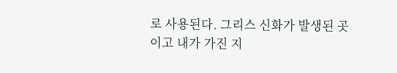로 사용된다. 그리스 신화가 발생된 곳이고 내가 가진 지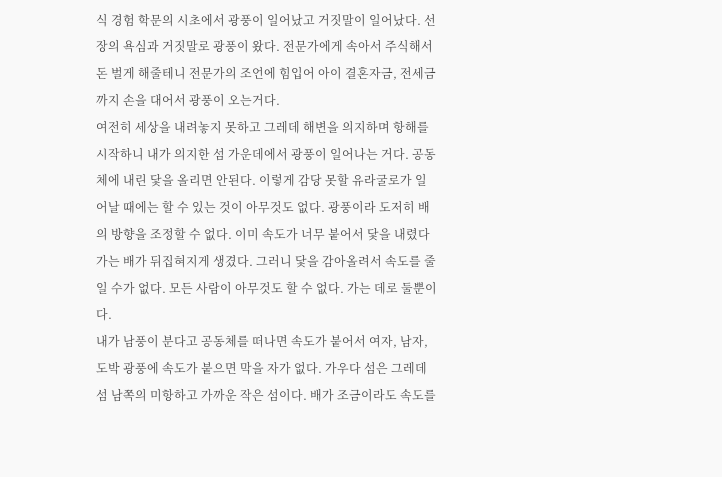식 경험 학문의 시초에서 광풍이 일어났고 거짓말이 일어났다. 선장의 욕심과 거짓말로 광풍이 왔다. 전문가에게 속아서 주식해서 돈 벌게 해줄테니 전문가의 조언에 힘입어 아이 결혼자금, 전세금까지 손을 대어서 광풍이 오는거다.
여전히 세상을 내려놓지 못하고 그레데 해변을 의지하며 항해를 시작하니 내가 의지한 섬 가운데에서 광풍이 일어나는 거다. 공동체에 내린 닻을 올리면 안된다. 이렇게 감당 못할 유라굴로가 일어날 때에는 할 수 있는 것이 아무것도 없다. 광풍이라 도저히 배의 방향을 조정할 수 없다. 이미 속도가 너무 붙어서 닻을 내렸다가는 배가 뒤집혀지게 생겼다. 그러니 닻을 감아올려서 속도를 줄일 수가 없다. 모든 사람이 아무것도 할 수 없다. 가는 데로 둘뿐이다.
내가 남풍이 분다고 공동체를 떠나면 속도가 붙어서 여자, 남자, 도박 광풍에 속도가 붙으면 막을 자가 없다. 가우다 섬은 그레데 섬 남쪽의 미항하고 가까운 작은 섬이다. 배가 조금이라도 속도를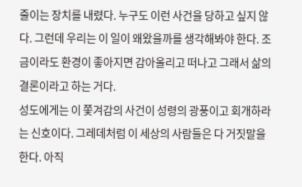줄이는 장치를 내렸다. 누구도 이런 사건을 당하고 싶지 않다. 그런데 우리는 이 일이 왜왔을까를 생각해봐야 한다. 조금이라도 환경이 좋아지면 감아올리고 떠나고 그래서 삶의 결론이라고 하는 거다.
성도에게는 이 쫓겨감의 사건이 성령의 광풍이고 회개하라는 신호이다. 그레데처럼 이 세상의 사람들은 다 거짓말을 한다. 아직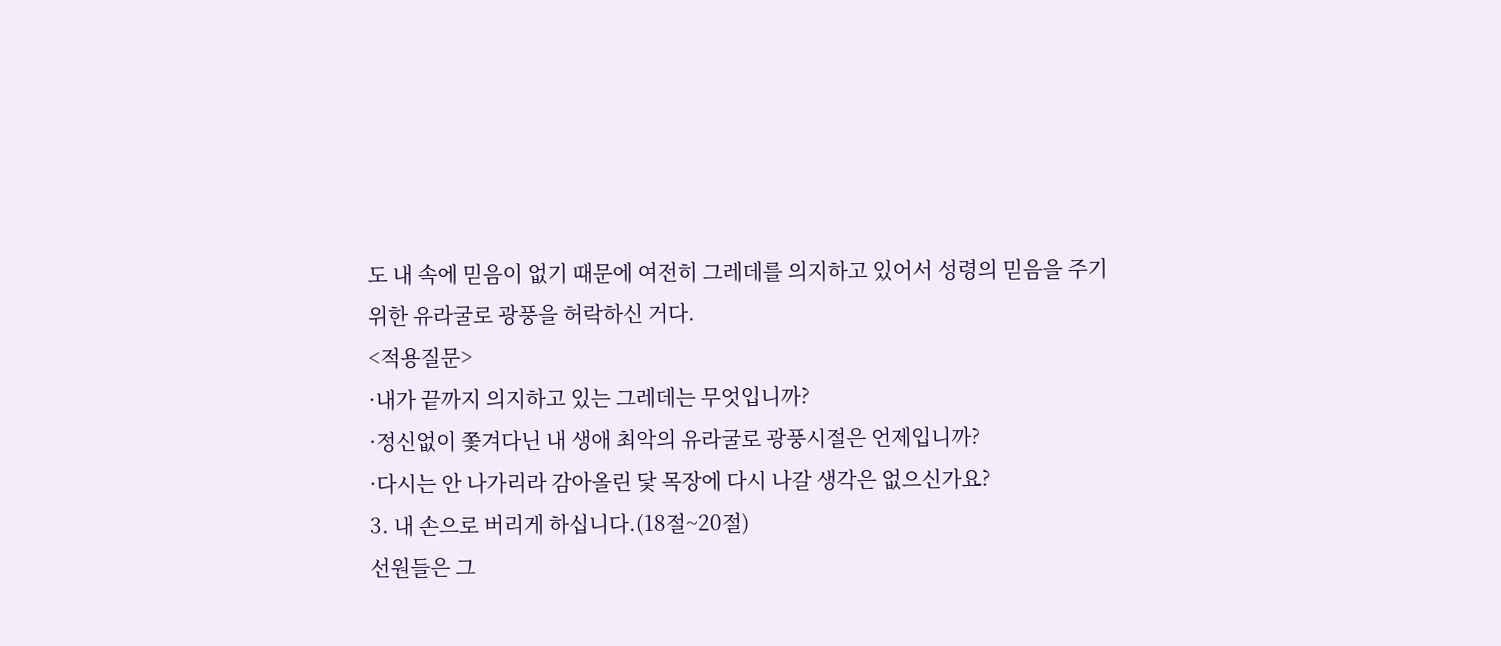도 내 속에 믿음이 없기 때문에 여전히 그레데를 의지하고 있어서 성령의 믿음을 주기 위한 유라굴로 광풍을 허락하신 거다.
<적용질문>
·내가 끝까지 의지하고 있는 그레데는 무엇입니까?
·정신없이 쫓겨다닌 내 생애 최악의 유라굴로 광풍시절은 언제입니까?
·다시는 안 나가리라 감아올린 닻 목장에 다시 나갈 생각은 없으신가요?
3. 내 손으로 버리게 하십니다.(18절~20절)
선원들은 그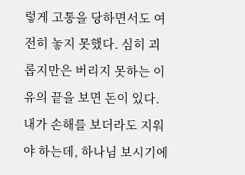렇게 고통을 당하면서도 여전히 놓지 못했다. 심히 괴롭지만은 버리지 못하는 이유의 끝을 보면 돈이 있다. 내가 손해를 보더라도 지워야 하는데, 하나님 보시기에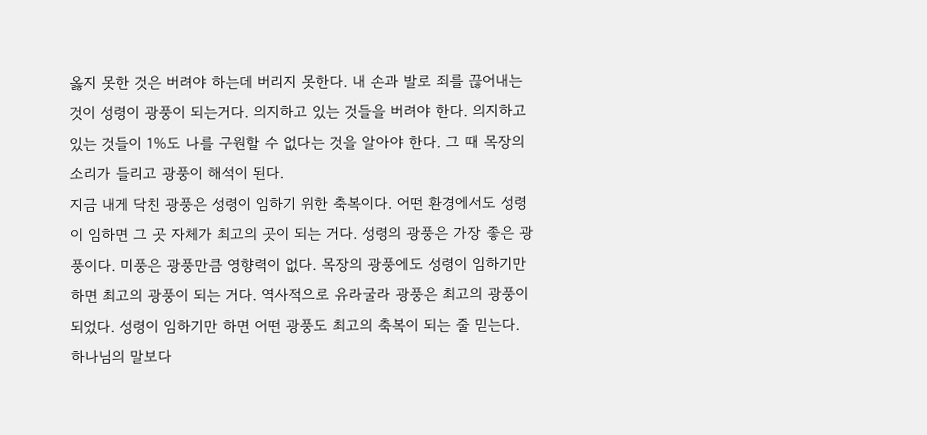옳지 못한 것은 버려야 하는데 버리지 못한다. 내 손과 발로 죄를 끊어내는 것이 성령이 광풍이 되는거다. 의지하고 있는 것들을 버려야 한다. 의지하고 있는 것들이 1%도 나를 구원할 수 없다는 것을 알아야 한다. 그 때 목장의 소리가 들리고 광풍이 해석이 된다.
지금 내게 닥친 광풍은 성령이 임하기 위한 축복이다. 어떤 환경에서도 성령이 임하면 그 곳 자체가 최고의 곳이 되는 거다. 성령의 광풍은 가장 좋은 광풍이다. 미풍은 광풍만큼 영향력이 없다. 목장의 광풍에도 성령이 임하기만 하면 최고의 광풍이 되는 거다. 역사적으로 유라굴라 광풍은 최고의 광풍이 되었다. 성령이 임하기만 하면 어떤 광풍도 최고의 축복이 되는 줄 믿는다. 하나님의 말보다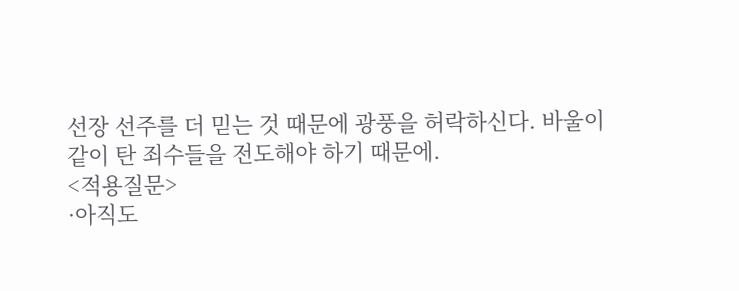선장 선주를 더 믿는 것 때문에 광풍을 허락하신다. 바울이 같이 탄 죄수들을 전도해야 하기 때문에.
<적용질문>
·아직도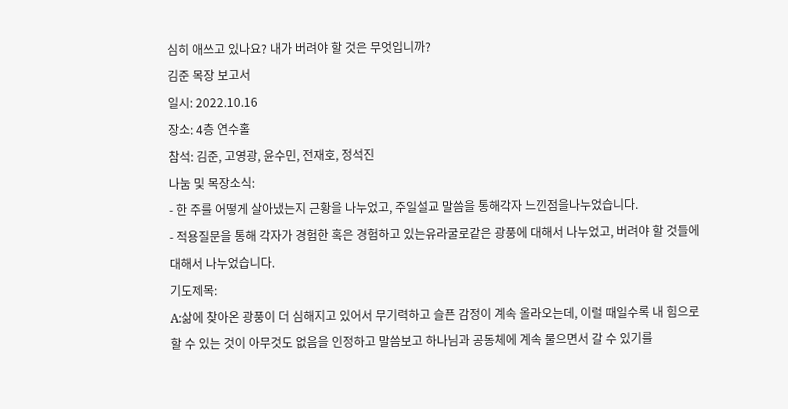심히 애쓰고 있나요? 내가 버려야 할 것은 무엇입니까?
김준 목장 보고서
일시: 2022.10.16
장소: 4층 연수홀
참석: 김준, 고영광, 윤수민, 전재호, 정석진
나눔 및 목장소식:
- 한 주를 어떻게 살아냈는지 근황을 나누었고, 주일설교 말씀을 통해각자 느낀점을나누었습니다.
- 적용질문을 통해 각자가 경험한 혹은 경험하고 있는유라굴로같은 광풍에 대해서 나누었고, 버려야 할 것들에 대해서 나누었습니다.
기도제목:
A:삶에 찾아온 광풍이 더 심해지고 있어서 무기력하고 슬픈 감정이 계속 올라오는데, 이럴 때일수록 내 힘으로 할 수 있는 것이 아무것도 없음을 인정하고 말씀보고 하나님과 공동체에 계속 물으면서 갈 수 있기를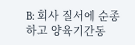B: 회사 질서에 순종하고 양육기간동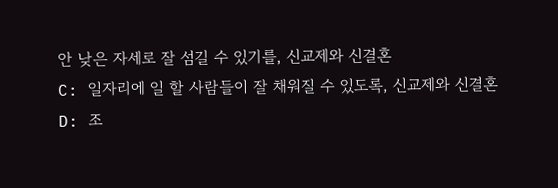안 낮은 자세로 잘 섬길 수 있기를, 신교제와 신결혼
C: 일자리에 일 할 사람들이 잘 채워질 수 있도록, 신교제와 신결혼
D: 조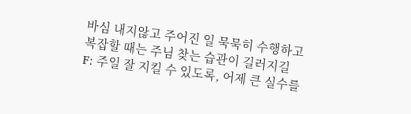바심 내지않고 주어진 일 묵묵히 수행하고 복잡할 때는 주님 찾는 습관이 길러지길
F: 주일 잘 지킬 수 있도록, 어제 큰 실수를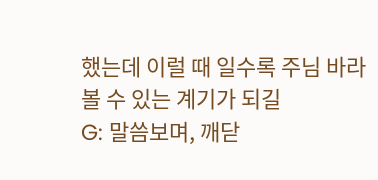했는데 이럴 때 일수록 주님 바라볼 수 있는 계기가 되길
G: 말씀보며, 깨닫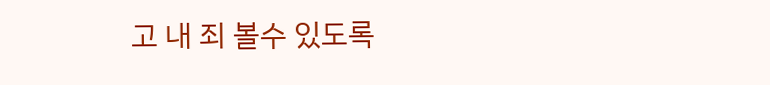고 내 죄 볼수 있도록